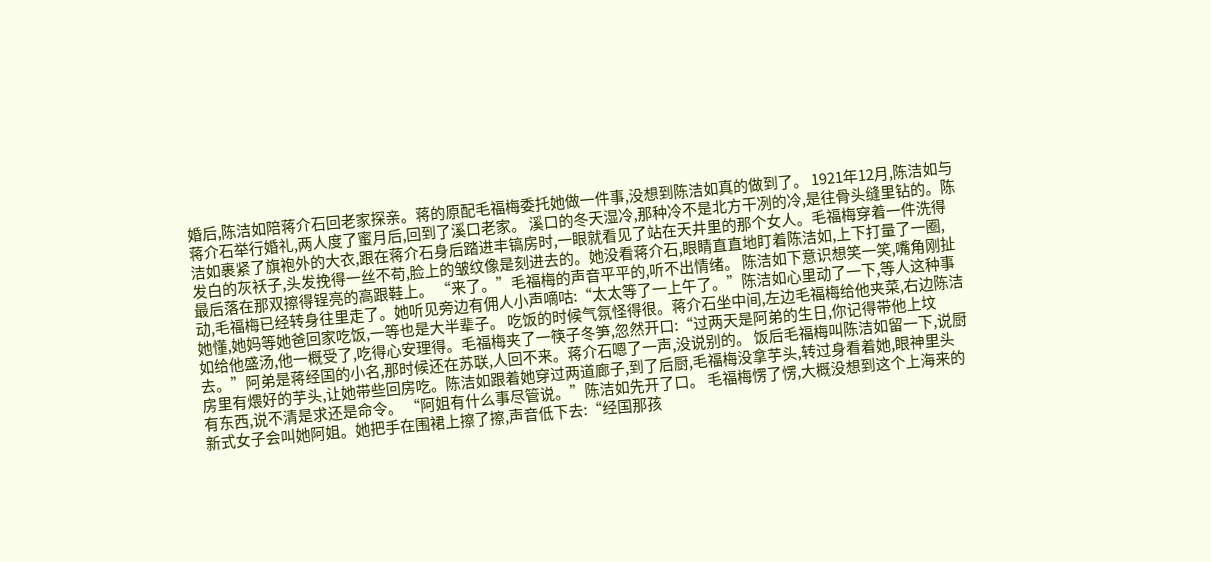婚后,陈洁如陪蒋介石回老家探亲。蒋的原配毛福梅委托她做一件事,没想到陈洁如真的做到了。 1921年12月,陈洁如与蒋介石举行婚礼,两人度了蜜月后,回到了溪口老家。 溪口的冬天湿冷,那种冷不是北方干冽的冷,是往骨头缝里钻的。陈洁如裹紧了旗袍外的大衣,跟在蒋介石身后踏进丰镐房时,一眼就看见了站在天井里的那个女人。毛福梅穿着一件洗得发白的灰袄子,头发挽得一丝不苟,脸上的皱纹像是刻进去的。她没看蒋介石,眼睛直直地盯着陈洁如,上下打量了一圈,最后落在那双擦得锃亮的高跟鞋上。 “来了。”毛福梅的声音平平的,听不出情绪。 陈洁如下意识想笑一笑,嘴角刚扯动,毛福梅已经转身往里走了。她听见旁边有佣人小声嘀咕:“太太等了一上午了。”陈洁如心里动了一下,等人这种事她懂,她妈等她爸回家吃饭,一等也是大半辈子。 吃饭的时候气氛怪得很。蒋介石坐中间,左边毛福梅给他夹菜,右边陈洁如给他盛汤,他一概受了,吃得心安理得。毛福梅夹了一筷子冬笋,忽然开口:“过两天是阿弟的生日,你记得带他上坟去。”阿弟是蒋经国的小名,那时候还在苏联,人回不来。蒋介石嗯了一声,没说别的。 饭后毛福梅叫陈洁如留一下,说厨房里有煨好的芋头,让她带些回房吃。陈洁如跟着她穿过两道廊子,到了后厨,毛福梅没拿芋头,转过身看着她,眼神里头有东西,说不清是求还是命令。 “阿姐有什么事尽管说。”陈洁如先开了口。 毛福梅愣了愣,大概没想到这个上海来的新式女子会叫她阿姐。她把手在围裙上擦了擦,声音低下去:“经国那孩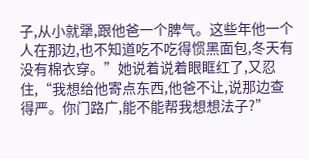子,从小就犟,跟他爸一个脾气。这些年他一个人在那边,也不知道吃不吃得惯黑面包,冬天有没有棉衣穿。”她说着说着眼眶红了,又忍住,“我想给他寄点东西,他爸不让,说那边查得严。你门路广,能不能帮我想想法子?”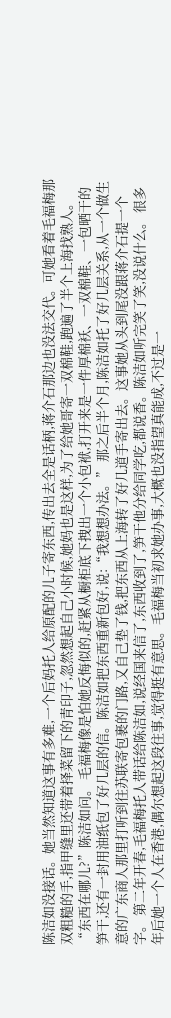陈洁如没接话。她当然知道这事有多难,一个后妈托人给原配的儿子寄东西,传出去全是话柄,蒋介石那边也没法交代。可她看着毛福梅那双粗糙的手,指甲缝里还带着择菜留下的青印子,忽然想起自己小时候,她妈也是这样,为了给她哥寄一双棉鞋,跑遍了半个上海找熟人。 “东西在哪儿?”陈洁如问。 毛福梅像是怕她反悔似的,赶紧从橱柜底下拽出一个小包袱,打开来是一件厚棉袄、一双棉鞋、一包晒干的笋干,还有一封用油纸包了好几层的信。陈洁如把东西重新包好,说:“我想想办法。” 那之后半个月,陈洁如托了好几层关系,从一个做生意的广东商人那里打听到往苏联寄包裹的门路,又自己垫了钱,把东西从上海转了好几道手寄出去。这事她从头到尾没跟蒋介石提一个字。 第二年开春,毛福梅托人带话给陈洁如,说经国来信了,东西收到了,笋干他分给同学吃,都说香。陈洁如听完笑了笑,没说什么。 很多年后她一个人在香港,偶尔想起这段往事,觉得挺有意思。毛福梅当初求她办事,大概也没指望真能成,不过是一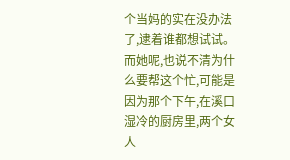个当妈的实在没办法了,逮着谁都想试试。而她呢,也说不清为什么要帮这个忙,可能是因为那个下午,在溪口湿冷的厨房里,两个女人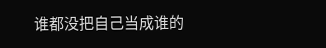谁都没把自己当成谁的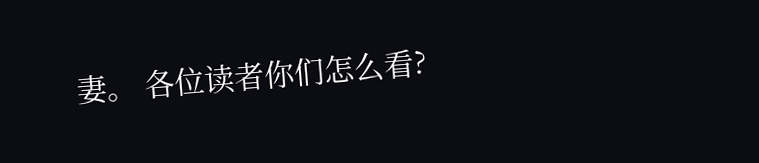妻。 各位读者你们怎么看?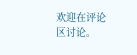欢迎在评论区讨论。